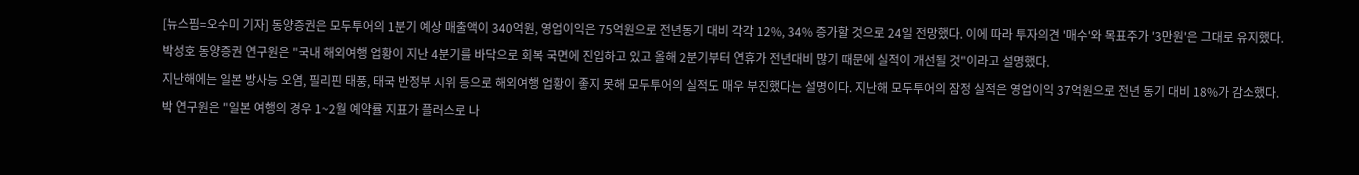[뉴스핌=오수미 기자] 동양증권은 모두투어의 1분기 예상 매출액이 340억원, 영업이익은 75억원으로 전년동기 대비 각각 12%, 34% 증가할 것으로 24일 전망했다. 이에 따라 투자의견 '매수'와 목표주가 '3만원'은 그대로 유지했다.
박성호 동양증권 연구원은 "국내 해외여행 업황이 지난 4분기를 바닥으로 회복 국면에 진입하고 있고 올해 2분기부터 연휴가 전년대비 많기 때문에 실적이 개선될 것"이라고 설명했다.
지난해에는 일본 방사능 오염, 필리핀 태풍, 태국 반정부 시위 등으로 해외여행 업황이 좋지 못해 모두투어의 실적도 매우 부진했다는 설명이다. 지난해 모두투어의 잠정 실적은 영업이익 37억원으로 전년 동기 대비 18%가 감소했다.
박 연구원은 "일본 여행의 경우 1~2월 예약률 지표가 플러스로 나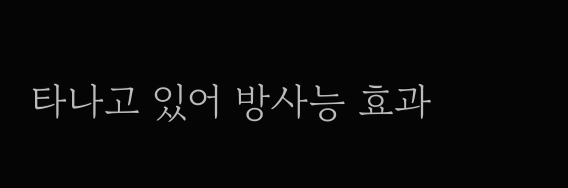타나고 있어 방사능 효과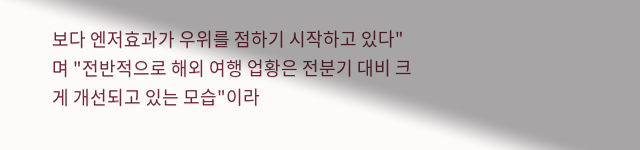보다 엔저효과가 우위를 점하기 시작하고 있다"며 "전반적으로 해외 여행 업황은 전분기 대비 크게 개선되고 있는 모습"이라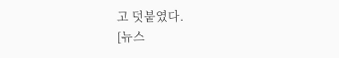고 덧붙였다.
[뉴스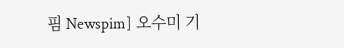핌 Newspim] 오수미 기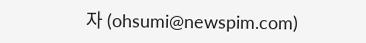자 (ohsumi@newspim.com)